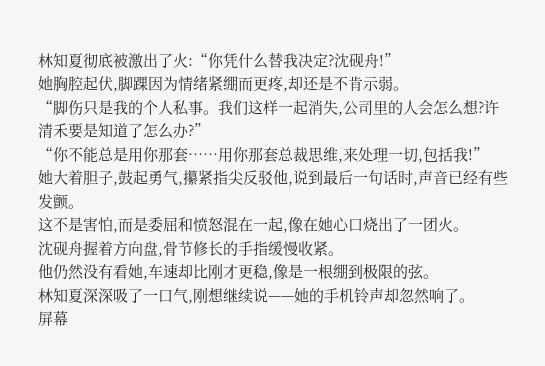林知夏彻底被激出了火:“你凭什么替我决定?沈砚舟!”
她胸腔起伏,脚踝因为情绪紧绷而更疼,却还是不肯示弱。
“脚伤只是我的个人私事。我们这样一起消失,公司里的人会怎么想?许清禾要是知道了怎么办?”
“你不能总是用你那套……用你那套总裁思维,来处理一切,包括我!”
她大着胆子,鼓起勇气,攥紧指尖反驳他,说到最后一句话时,声音已经有些发颤。
这不是害怕,而是委屈和愤怒混在一起,像在她心口烧出了一团火。
沈砚舟握着方向盘,骨节修长的手指缓慢收紧。
他仍然没有看她,车速却比刚才更稳,像是一根绷到极限的弦。
林知夏深深吸了一口气,刚想继续说——她的手机铃声却忽然响了。
屏幕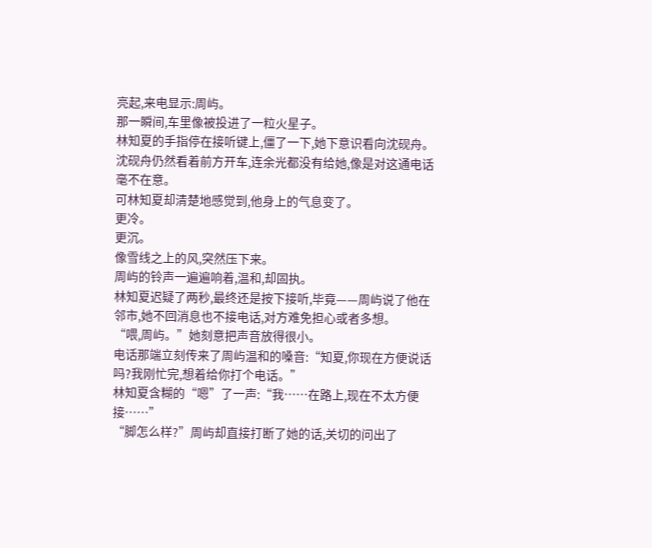亮起,来电显示:周屿。
那一瞬间,车里像被投进了一粒火星子。
林知夏的手指停在接听键上,僵了一下,她下意识看向沈砚舟。
沈砚舟仍然看着前方开车,连余光都没有给她,像是对这通电话毫不在意。
可林知夏却清楚地感觉到,他身上的气息变了。
更冷。
更沉。
像雪线之上的风,突然压下来。
周屿的铃声一遍遍响着,温和,却固执。
林知夏迟疑了两秒,最终还是按下接听,毕竟——周屿说了他在邻市,她不回消息也不接电话,对方难免担心或者多想。
“喂,周屿。”她刻意把声音放得很小。
电话那端立刻传来了周屿温和的嗓音:“知夏,你现在方便说话吗?我刚忙完,想着给你打个电话。”
林知夏含糊的“嗯”了一声:“我……在路上,现在不太方便接……”
“脚怎么样?”周屿却直接打断了她的话,关切的问出了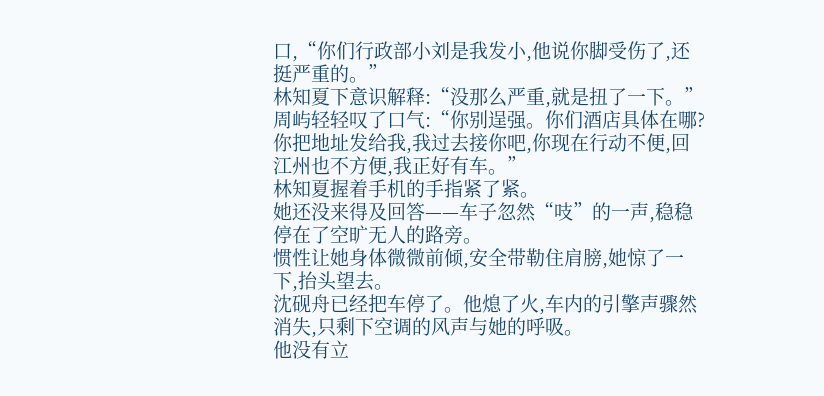口,“你们行政部小刘是我发小,他说你脚受伤了,还挺严重的。”
林知夏下意识解释:“没那么严重,就是扭了一下。”
周屿轻轻叹了口气:“你别逞强。你们酒店具体在哪?你把地址发给我,我过去接你吧,你现在行动不便,回江州也不方便,我正好有车。”
林知夏握着手机的手指紧了紧。
她还没来得及回答——车子忽然“吱”的一声,稳稳停在了空旷无人的路旁。
惯性让她身体微微前倾,安全带勒住肩膀,她惊了一下,抬头望去。
沈砚舟已经把车停了。他熄了火,车内的引擎声骤然消失,只剩下空调的风声与她的呼吸。
他没有立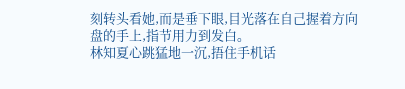刻转头看她,而是垂下眼,目光落在自己握着方向盘的手上,指节用力到发白。
林知夏心跳猛地一沉,捂住手机话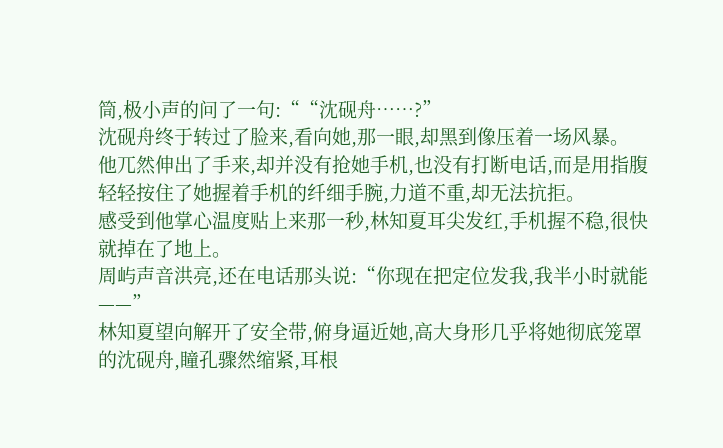筒,极小声的问了一句:““沈砚舟……?”
沈砚舟终于转过了脸来,看向她,那一眼,却黑到像压着一场风暴。
他兀然伸出了手来,却并没有抢她手机,也没有打断电话,而是用指腹轻轻按住了她握着手机的纤细手腕,力道不重,却无法抗拒。
感受到他掌心温度贴上来那一秒,林知夏耳尖发红,手机握不稳,很快就掉在了地上。
周屿声音洪亮,还在电话那头说:“你现在把定位发我,我半小时就能——”
林知夏望向解开了安全带,俯身逼近她,高大身形几乎将她彻底笼罩的沈砚舟,瞳孔骤然缩紧,耳根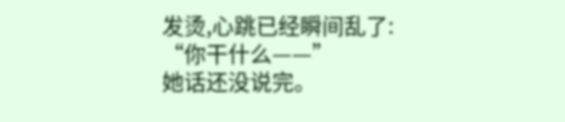发烫,心跳已经瞬间乱了:
“你干什么——”
她话还没说完。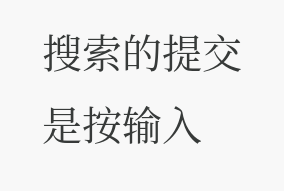搜索的提交是按输入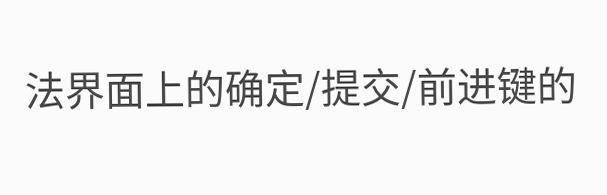法界面上的确定/提交/前进键的